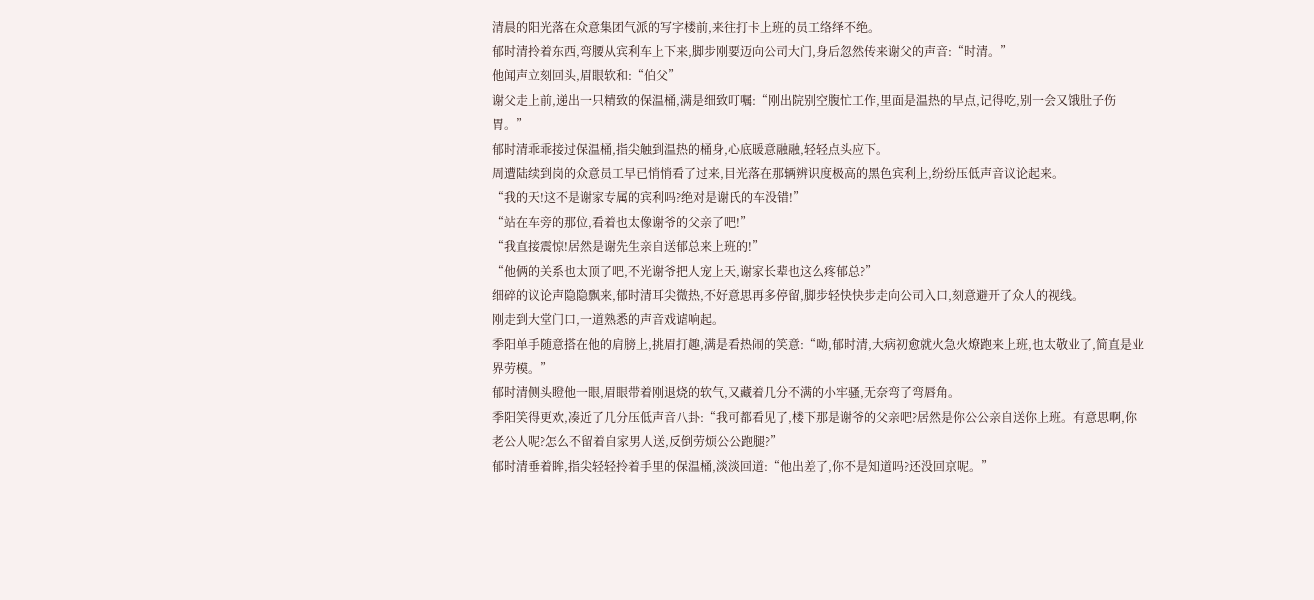清晨的阳光落在众意集团气派的写字楼前,来往打卡上班的员工络绎不绝。
郁时清拎着东西,弯腰从宾利车上下来,脚步刚要迈向公司大门,身后忽然传来谢父的声音:“时清。”
他闻声立刻回头,眉眼软和:“伯父”
谢父走上前,递出一只精致的保温桶,满是细致叮嘱:“刚出院别空腹忙工作,里面是温热的早点,记得吃,别一会又饿肚子伤胃。”
郁时清乖乖接过保温桶,指尖触到温热的桶身,心底暖意融融,轻轻点头应下。
周遭陆续到岗的众意员工早已悄悄看了过来,目光落在那辆辨识度极高的黑色宾利上,纷纷压低声音议论起来。
“我的天!这不是谢家专属的宾利吗?绝对是谢氏的车没错!”
“站在车旁的那位,看着也太像谢爷的父亲了吧!”
“我直接震惊!居然是谢先生亲自送郁总来上班的!”
“他俩的关系也太顶了吧,不光谢爷把人宠上天,谢家长辈也这么疼郁总?”
细碎的议论声隐隐飘来,郁时清耳尖微热,不好意思再多停留,脚步轻快快步走向公司入口,刻意避开了众人的视线。
刚走到大堂门口,一道熟悉的声音戏谑响起。
季阳单手随意搭在他的肩膀上,挑眉打趣,满是看热闹的笑意:“呦,郁时清,大病初愈就火急火燎跑来上班,也太敬业了,简直是业界劳模。”
郁时清侧头瞪他一眼,眉眼带着刚退烧的软气,又藏着几分不满的小牢骚,无奈弯了弯唇角。
季阳笑得更欢,凑近了几分压低声音八卦:“我可都看见了,楼下那是谢爷的父亲吧?居然是你公公亲自送你上班。有意思啊,你老公人呢?怎么不留着自家男人送,反倒劳烦公公跑腿?”
郁时清垂着眸,指尖轻轻拎着手里的保温桶,淡淡回道:“他出差了,你不是知道吗?还没回京呢。”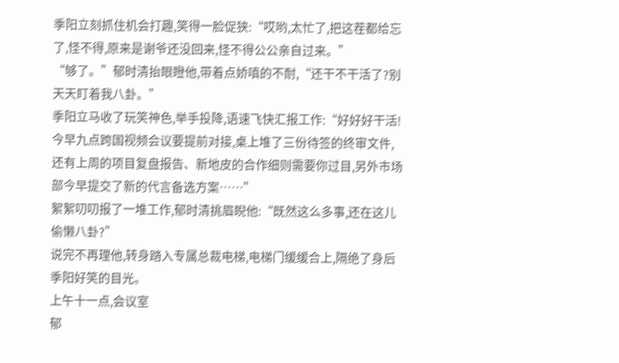季阳立刻抓住机会打趣,笑得一脸促狭:“哎哟,太忙了,把这茬都给忘了,怪不得,原来是谢爷还没回来,怪不得公公亲自过来。”
“够了。”郁时清抬眼瞪他,带着点娇嗔的不耐,“还干不干活了?别天天盯着我八卦。”
季阳立马收了玩笑神色,举手投降,语速飞快汇报工作:“好好好干活!今早九点跨国视频会议要提前对接,桌上堆了三份待签的终审文件,还有上周的项目复盘报告、新地皮的合作细则需要你过目,另外市场部今早提交了新的代言备选方案……”
絮絮叨叨报了一堆工作,郁时清挑眉睨他:“既然这么多事,还在这儿偷懒八卦?”
说完不再理他,转身踏入专属总裁电梯,电梯门缓缓合上,隔绝了身后季阳好笑的目光。
上午十一点,会议室
郁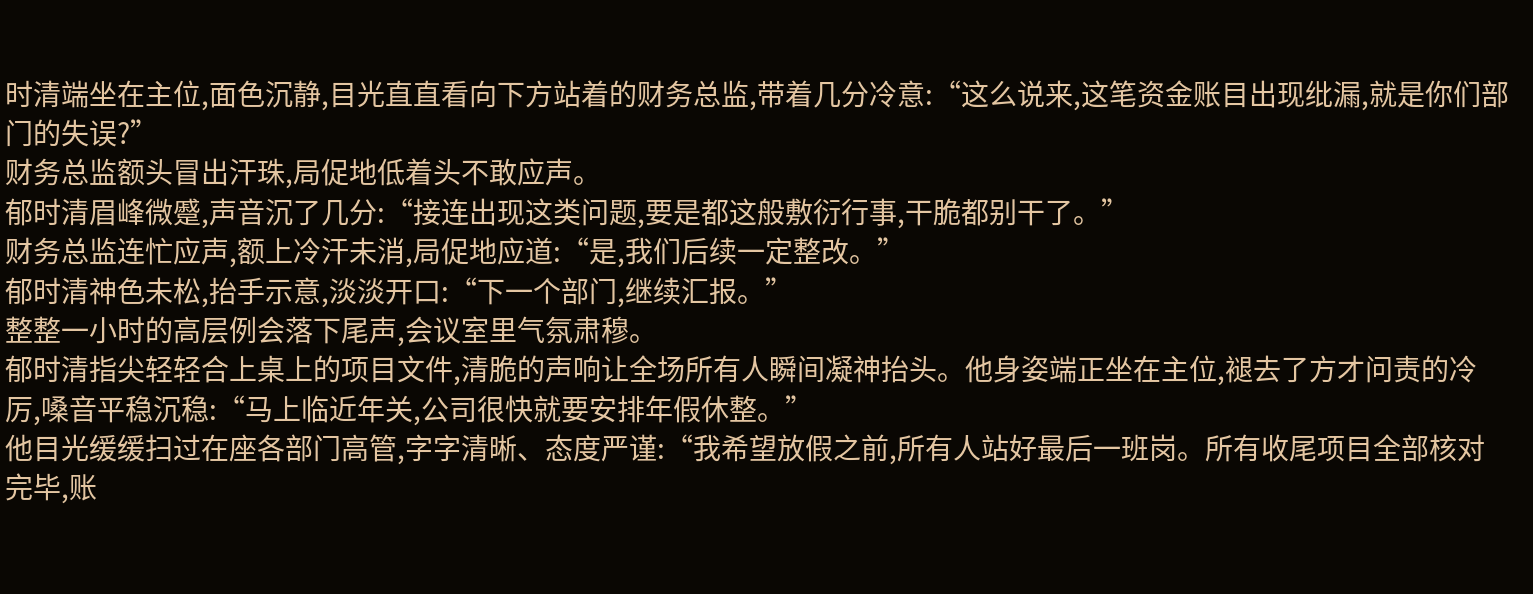时清端坐在主位,面色沉静,目光直直看向下方站着的财务总监,带着几分冷意:“这么说来,这笔资金账目出现纰漏,就是你们部门的失误?”
财务总监额头冒出汗珠,局促地低着头不敢应声。
郁时清眉峰微蹙,声音沉了几分:“接连出现这类问题,要是都这般敷衍行事,干脆都别干了。”
财务总监连忙应声,额上冷汗未消,局促地应道:“是,我们后续一定整改。”
郁时清神色未松,抬手示意,淡淡开口:“下一个部门,继续汇报。”
整整一小时的高层例会落下尾声,会议室里气氛肃穆。
郁时清指尖轻轻合上桌上的项目文件,清脆的声响让全场所有人瞬间凝神抬头。他身姿端正坐在主位,褪去了方才问责的冷厉,嗓音平稳沉稳:“马上临近年关,公司很快就要安排年假休整。”
他目光缓缓扫过在座各部门高管,字字清晰、态度严谨:“我希望放假之前,所有人站好最后一班岗。所有收尾项目全部核对完毕,账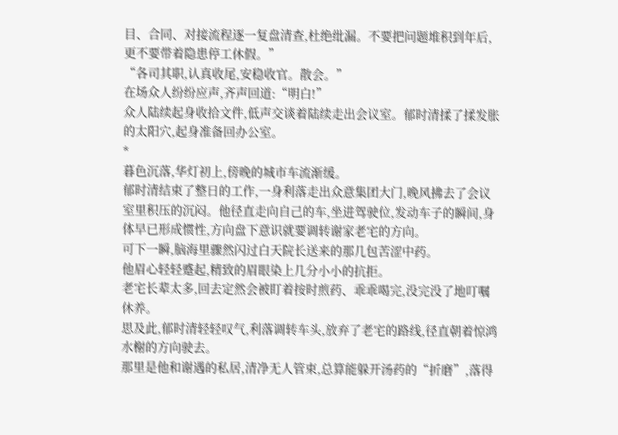目、合同、对接流程逐一复盘清查,杜绝纰漏。不要把问题堆积到年后,更不要带着隐患停工休假。”
“各司其职,认真收尾,安稳收官。散会。”
在场众人纷纷应声,齐声回道:“明白!”
众人陆续起身收拾文件,低声交谈着陆续走出会议室。郁时清揉了揉发胀的太阳穴,起身准备回办公室。
*
暮色沉落,华灯初上,傍晚的城市车流渐缓。
郁时清结束了整日的工作,一身利落走出众意集团大门,晚风拂去了会议室里积压的沉闷。他径直走向自己的车,坐进驾驶位,发动车子的瞬间,身体早已形成惯性,方向盘下意识就要调转谢家老宅的方向。
可下一瞬,脑海里骤然闪过白天院长送来的那几包苦涩中药。
他眉心轻轻蹙起,精致的眉眼染上几分小小的抗拒。
老宅长辈太多,回去定然会被盯着按时煎药、乖乖喝完,没完没了地叮嘱休养。
思及此,郁时清轻轻叹气,利落调转车头,放弃了老宅的路线,径直朝着惊鸿水榭的方向驶去。
那里是他和谢遇的私居,清净无人管束,总算能躲开汤药的“折磨”,落得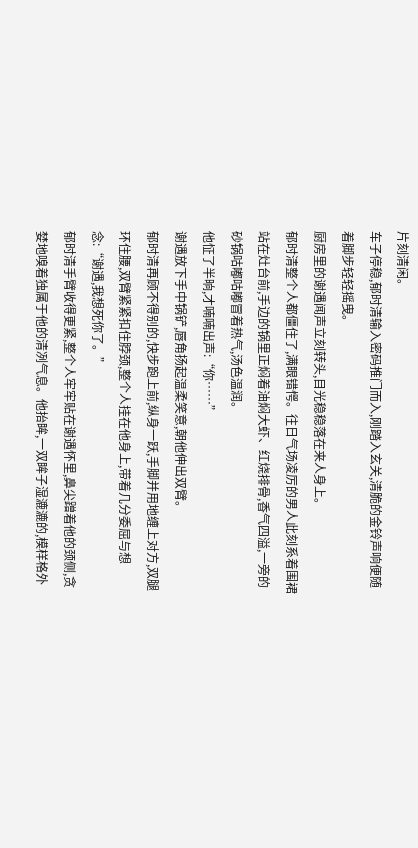片刻清闲。
车子停稳,郁时清输入密码推门而入,刚踏入玄关,清脆的金铃声响便随着脚步轻轻摇曳。
厨房里的谢遇闻声立刻转头,目光稳稳落在来人身上。
郁时清整个人都僵住了,满眼错愕。往日气场凌厉的男人此刻系着围裙站在灶台前,手边的锅里正焖着油焖大虾、红烧排骨,香气四溢,一旁的砂锅咕嘟咕嘟冒着热气,汤色温润。
他怔了半晌,才喃喃出声:“你……”
谢遇放下手中锅铲,唇角扬起温柔笑意,朝他伸出双臂。
郁时清再顾不得别的,快步跑上前,纵身一跃,手脚并用地缠上对方,双腿环住腰,双臂紧紧扣住脖颈,整个人挂在他身上,带着几分委屈与想念:“谢遇,我想死你了。”
郁时清手臂收得更紧,整个人牢牢贴在谢遇怀里,鼻尖蹭着他的颈侧,贪婪地嗅着独属于他的清冽气息。他抬眸,一双眸子湿漉漉的,模样格外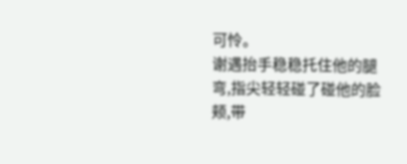可怜。
谢遇抬手稳稳托住他的腿弯,指尖轻轻碰了碰他的脸颊,带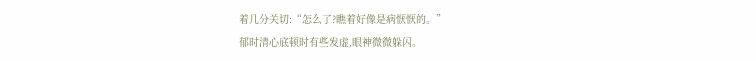着几分关切:“怎么了?瞧着好像是病恹恹的。”
郁时清心底顿时有些发虚,眼神微微躲闪。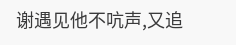谢遇见他不吭声,又追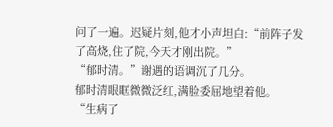问了一遍。迟疑片刻,他才小声坦白:“前阵子发了高烧,住了院,今天才刚出院。”
“郁时清。”谢遇的语调沉了几分。
郁时清眼眶微微泛红,满脸委屈地望着他。
“生病了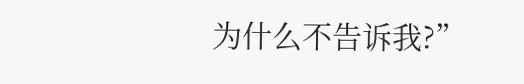为什么不告诉我?”